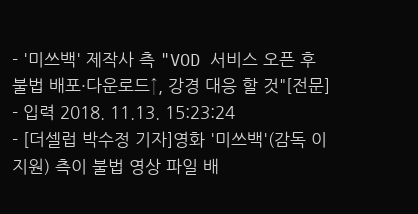- '미쓰백' 제작사 측 "VOD 서비스 오픈 후 불법 배포·다운로드↑, 강경 대응 할 것"[전문]
- 입력 2018. 11.13. 15:23:24
- [더셀럽 박수정 기자]영화 '미쓰백'(감독 이지원) 측이 불법 영상 파일 배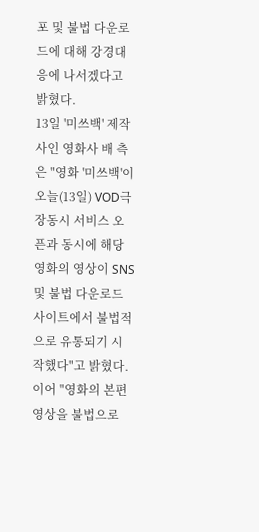포 및 불법 다운로드에 대해 강경대응에 나서겠다고 밝혔다.
13일 '미쓰백' 제작사인 영화사 배 측은 "영화 '미쓰백'이 오늘(13일) VOD극장동시 서비스 오픈과 동시에 해당 영화의 영상이 SNS 및 불법 다운로드 사이트에서 불법적으로 유통되기 시작했다"고 밝혔다.
이어 "영화의 본편 영상을 불법으로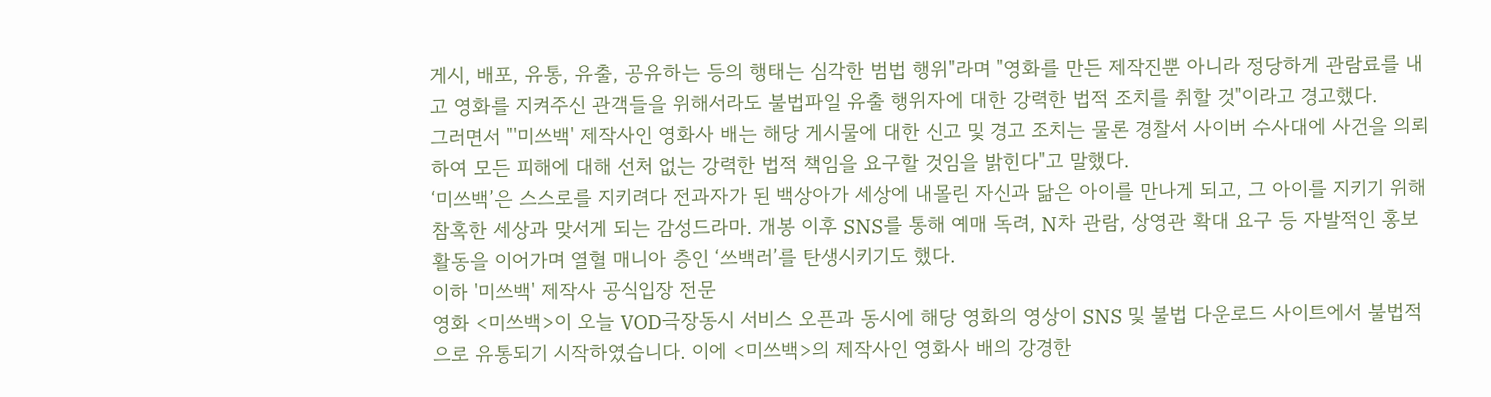게시, 배포, 유통, 유출, 공유하는 등의 행태는 심각한 범법 행위"라며 "영화를 만든 제작진뿐 아니라 정당하게 관람료를 내고 영화를 지켜주신 관객들을 위해서라도 불법파일 유출 행위자에 대한 강력한 법적 조치를 취할 것"이라고 경고했다.
그러면서 "'미쓰백' 제작사인 영화사 배는 해당 게시물에 대한 신고 및 경고 조치는 물론 경찰서 사이버 수사대에 사건을 의뢰하여 모든 피해에 대해 선처 없는 강력한 법적 책임을 요구할 것임을 밝힌다"고 말했다.
‘미쓰백’은 스스로를 지키려다 전과자가 된 백상아가 세상에 내몰린 자신과 닮은 아이를 만나게 되고, 그 아이를 지키기 위해 참혹한 세상과 맞서게 되는 감성드라마. 개봉 이후 SNS를 통해 예매 독려, N차 관람, 상영관 확대 요구 등 자발적인 홍보 활동을 이어가며 열혈 매니아 층인 ‘쓰백러’를 탄생시키기도 했다.
이하 '미쓰백' 제작사 공식입장 전문
영화 <미쓰백>이 오늘 VOD극장동시 서비스 오픈과 동시에 해당 영화의 영상이 SNS 및 불법 다운로드 사이트에서 불법적으로 유통되기 시작하였습니다. 이에 <미쓰백>의 제작사인 영화사 배의 강경한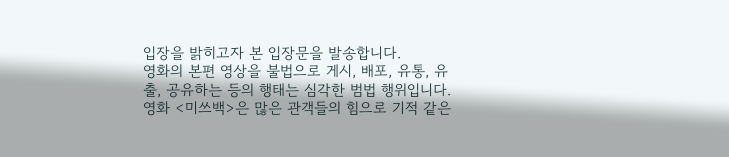입장을 밝히고자 본 입장문을 발송합니다.
영화의 본편 영상을 불법으로 게시, 배포, 유통, 유출, 공유하는 등의 행태는 심각한 범법 행위입니다. 영화 <미쓰백>은 많은 관객들의 힘으로 기적 같은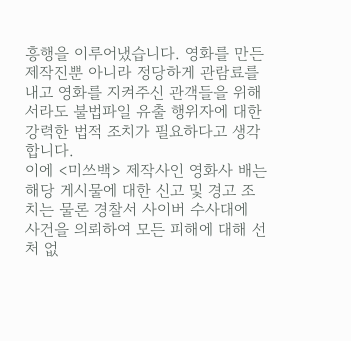흥행을 이루어냈습니다. 영화를 만든 제작진뿐 아니라 정당하게 관람료를 내고 영화를 지켜주신 관객들을 위해서라도 불법파일 유출 행위자에 대한 강력한 법적 조치가 필요하다고 생각합니다.
이에 <미쓰백> 제작사인 영화사 배는 해당 게시물에 대한 신고 및 경고 조치는 물론 경찰서 사이버 수사대에 사건을 의뢰하여 모든 피해에 대해 선처 없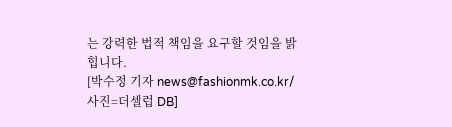는 강력한 법적 책임을 요구할 것임을 밝힙니다.
[박수정 기자 news@fashionmk.co.kr/ 사진=더셀럽 DB]